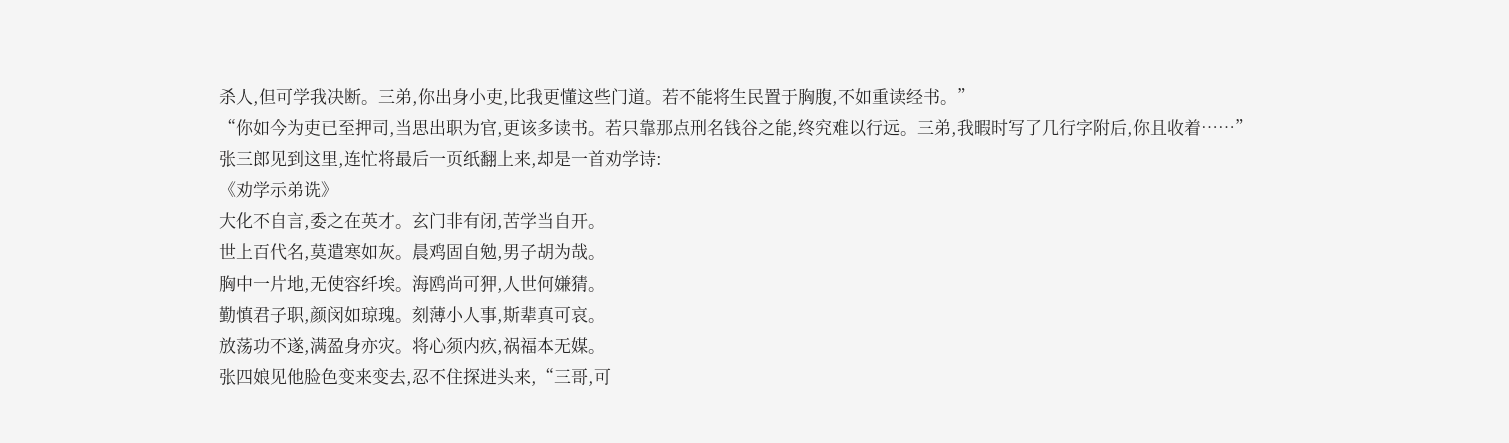杀人,但可学我决断。三弟,你出身小吏,比我更懂这些门道。若不能将生民置于胸腹,不如重读经书。”
“你如今为吏已至押司,当思出职为官,更该多读书。若只靠那点刑名钱谷之能,终究难以行远。三弟,我暇时写了几行字附后,你且收着……”
张三郎见到这里,连忙将最后一页纸翻上来,却是一首劝学诗:
《劝学示弟诜》
大化不自言,委之在英才。玄门非有闭,苦学当自开。
世上百代名,莫遣寒如灰。晨鸡固自勉,男子胡为哉。
胸中一片地,无使容纤埃。海鸥尚可狎,人世何嫌猜。
勤慎君子职,颜闵如琼瑰。刻薄小人事,斯辈真可哀。
放荡功不遂,满盈身亦灾。将心须内疚,祸福本无媒。
张四娘见他脸色变来变去,忍不住探进头来,“三哥,可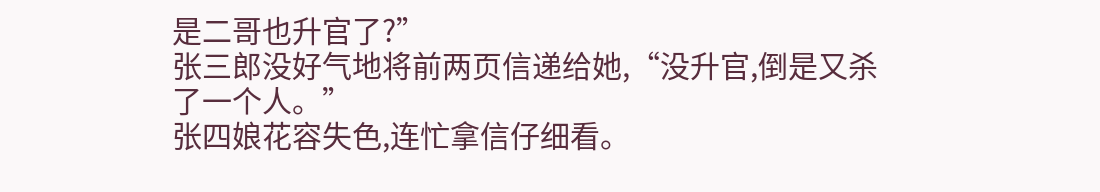是二哥也升官了?”
张三郎没好气地将前两页信递给她,“没升官,倒是又杀了一个人。”
张四娘花容失色,连忙拿信仔细看。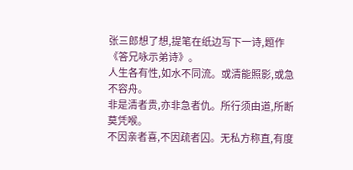张三郎想了想,提笔在纸边写下一诗,题作《答兄咏示弟诗》。
人生各有性,如水不同流。或清能照影,或急不容舟。
非是清者贵,亦非急者仇。所行须由道,所断莫凭喉。
不因亲者喜,不因疏者囚。无私方称直,有度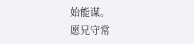始能谋。
愿兄守常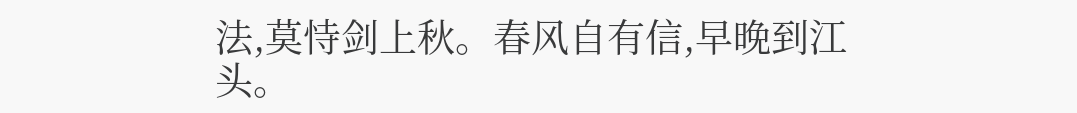法,莫恃剑上秋。春风自有信,早晚到江头。